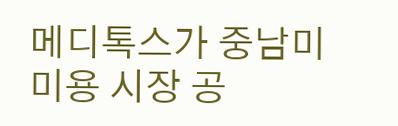메디톡스가 중남미 미용 시장 공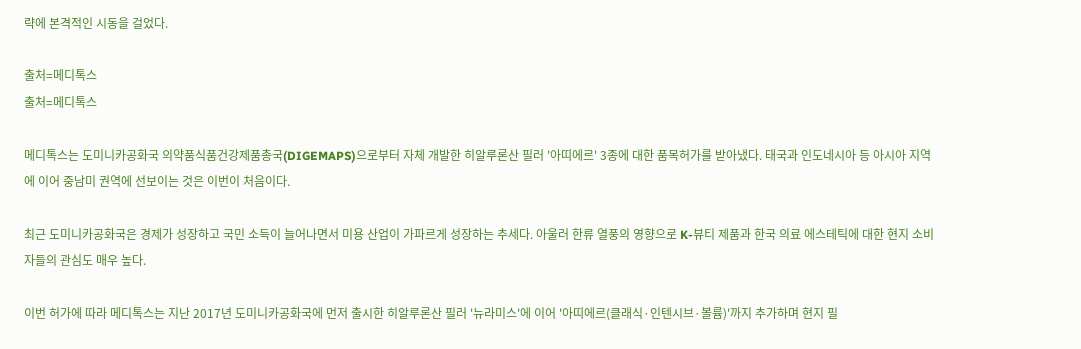략에 본격적인 시동을 걸었다.

출처=메디톡스
출처=메디톡스

메디톡스는 도미니카공화국 의약품식품건강제품총국(DIGEMAPS)으로부터 자체 개발한 히알루론산 필러 '아띠에르' 3종에 대한 품목허가를 받아냈다. 태국과 인도네시아 등 아시아 지역에 이어 중남미 권역에 선보이는 것은 이번이 처음이다.

최근 도미니카공화국은 경제가 성장하고 국민 소득이 늘어나면서 미용 산업이 가파르게 성장하는 추세다. 아울러 한류 열풍의 영향으로 K-뷰티 제품과 한국 의료 에스테틱에 대한 현지 소비자들의 관심도 매우 높다.

이번 허가에 따라 메디톡스는 지난 2017년 도미니카공화국에 먼저 출시한 히알루론산 필러 '뉴라미스'에 이어 '아띠에르(클래식·인텐시브·볼륨)'까지 추가하며 현지 필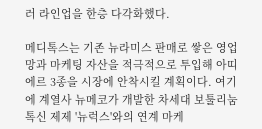러 라인업을 한층 다각화했다.

메디톡스는 기존 뉴라미스 판매로 쌓은 영업망과 마케팅 자산을 적극적으로 투입해 아띠에르 3종을 시장에 안착시킬 계획이다. 여기에 계열사 뉴메코가 개발한 차세대 보툴리눔 톡신 제제 '뉴럭스'와의 연계 마케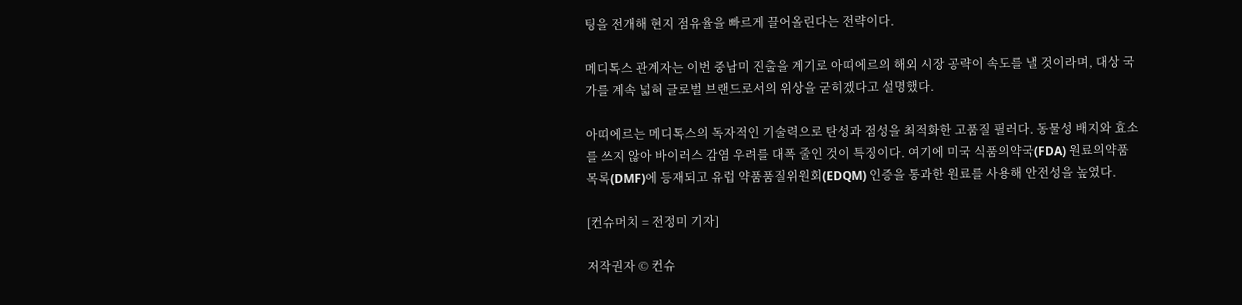팅을 전개해 현지 점유율을 빠르게 끌어올린다는 전략이다.

메디톡스 관계자는 이번 중남미 진출을 계기로 아띠에르의 해외 시장 공략이 속도를 낼 것이라며, 대상 국가를 계속 넓혀 글로벌 브랜드로서의 위상을 굳히겠다고 설명했다.

아띠에르는 메디톡스의 독자적인 기술력으로 탄성과 점성을 최적화한 고품질 필러다. 동물성 배지와 효소를 쓰지 않아 바이러스 감염 우려를 대폭 줄인 것이 특징이다. 여기에 미국 식품의약국(FDA) 원료의약품 목록(DMF)에 등재되고 유럽 약품품질위원회(EDQM) 인증을 통과한 원료를 사용해 안전성을 높였다.

[컨슈머치 = 전정미 기자]

저작권자 © 컨슈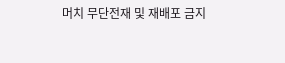머치 무단전재 및 재배포 금지